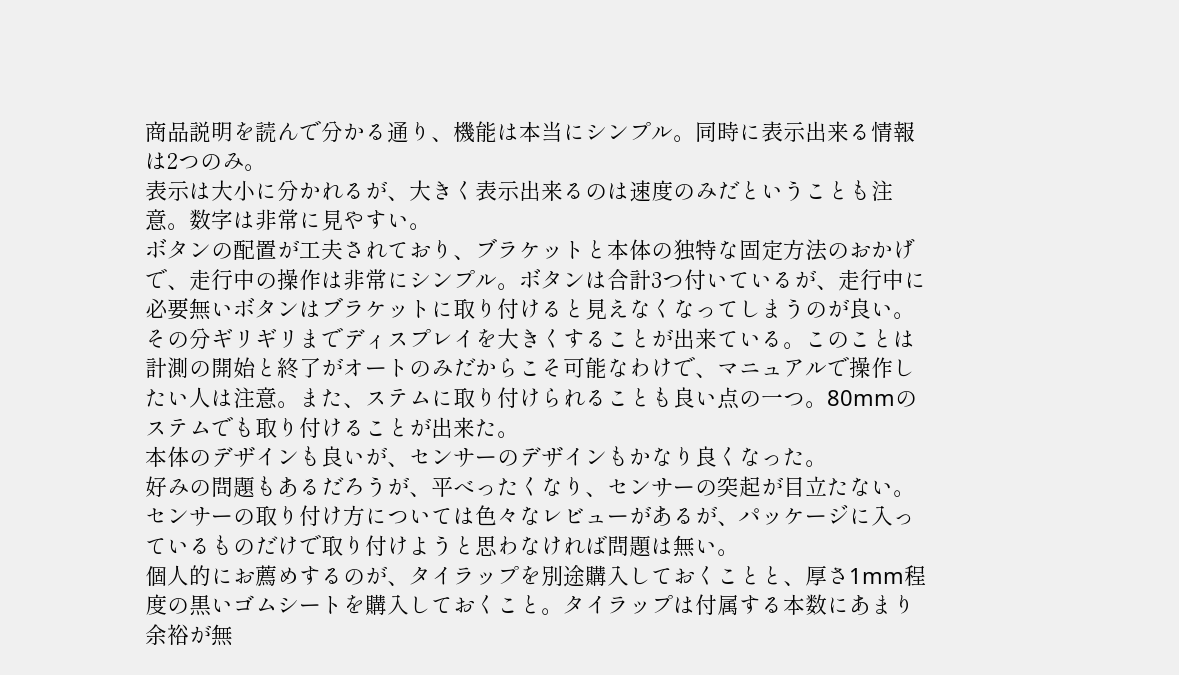商品説明を読んで分かる通り、機能は本当にシンプル。同時に表示出来る情報は2つのみ。
表示は大小に分かれるが、大きく表示出来るのは速度のみだということも注意。数字は非常に見やすい。
ボタンの配置が工夫されており、ブラケットと本体の独特な固定方法のおかげで、走行中の操作は非常にシンプル。ボタンは合計3つ付いているが、走行中に必要無いボタンはブラケットに取り付けると見えなくなってしまうのが良い。その分ギリギリまでディスプレイを大きくすることが出来ている。このことは計測の開始と終了がオートのみだからこそ可能なわけで、マニュアルで操作したい人は注意。また、ステムに取り付けられることも良い点の一つ。80mmのステムでも取り付けることが出来た。
本体のデザインも良いが、センサーのデザインもかなり良くなった。
好みの問題もあるだろうが、平べったくなり、センサーの突起が目立たない。
センサーの取り付け方については色々なレビューがあるが、パッケージに入っているものだけで取り付けようと思わなければ問題は無い。
個人的にお薦めするのが、タイラップを別途購入しておくことと、厚さ1mm程度の黒いゴムシートを購入しておくこと。タイラップは付属する本数にあまり余裕が無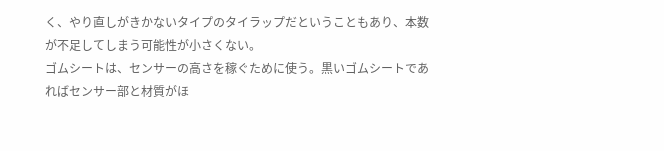く、やり直しがきかないタイプのタイラップだということもあり、本数が不足してしまう可能性が小さくない。
ゴムシートは、センサーの高さを稼ぐために使う。黒いゴムシートであればセンサー部と材質がほ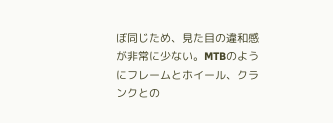ぼ同じため、見た目の違和感が非常に少ない。MTBのようにフレームとホイール、クランクとの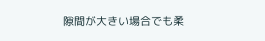隙間が大きい場合でも柔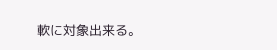軟に対象出来る。